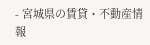- 宮城県の賃貸・不動産情報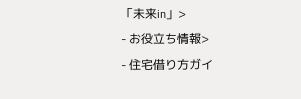「未来in」>
- お役立ち情報>
- 住宅借り方ガイ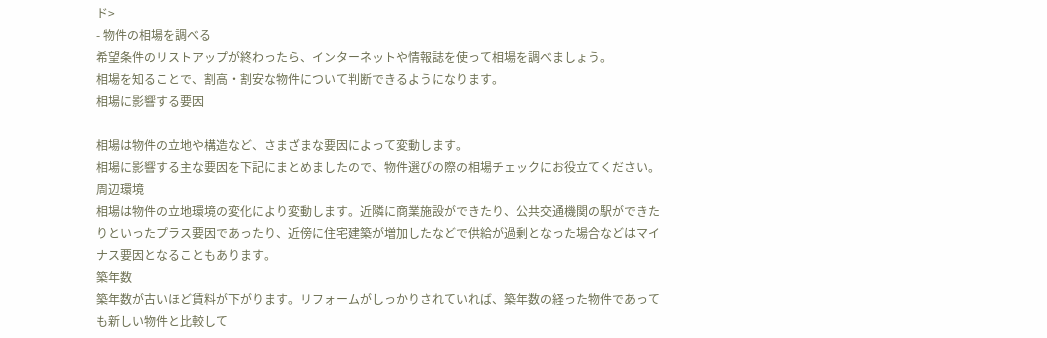ド>
- 物件の相場を調べる
希望条件のリストアップが終わったら、インターネットや情報誌を使って相場を調べましょう。
相場を知ることで、割高・割安な物件について判断できるようになります。
相場に影響する要因

相場は物件の立地や構造など、さまざまな要因によって変動します。
相場に影響する主な要因を下記にまとめましたので、物件選びの際の相場チェックにお役立てください。
周辺環境
相場は物件の立地環境の変化により変動します。近隣に商業施設ができたり、公共交通機関の駅ができたりといったプラス要因であったり、近傍に住宅建築が増加したなどで供給が過剰となった場合などはマイナス要因となることもあります。
築年数
築年数が古いほど賃料が下がります。リフォームがしっかりされていれば、築年数の経った物件であっても新しい物件と比較して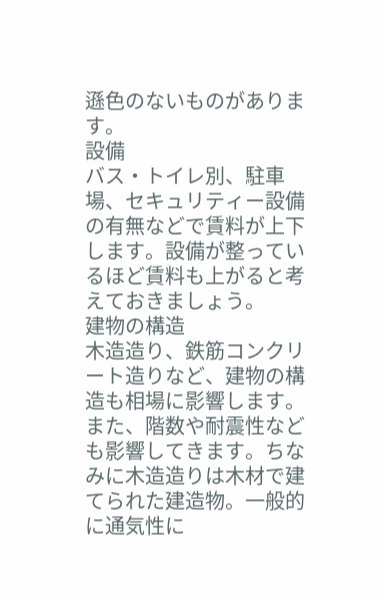遜色のないものがあります。
設備
バス・トイレ別、駐車場、セキュリティー設備の有無などで賃料が上下します。設備が整っているほど賃料も上がると考えておきましょう。
建物の構造
木造造り、鉄筋コンクリート造りなど、建物の構造も相場に影響します。また、階数や耐震性なども影響してきます。ちなみに木造造りは木材で建てられた建造物。一般的に通気性に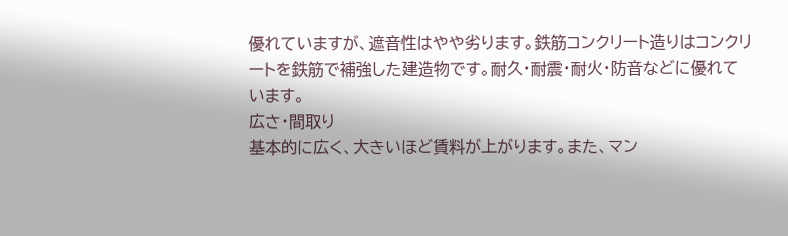優れていますが、遮音性はやや劣ります。鉄筋コンクリート造りはコンクリートを鉄筋で補強した建造物です。耐久・耐震・耐火・防音などに優れています。
広さ・間取り
基本的に広く、大きいほど賃料が上がります。また、マン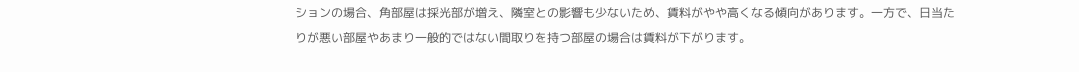ションの場合、角部屋は採光部が増え、隣室との影響も少ないため、賃料がやや高くなる傾向があります。一方で、日当たりが悪い部屋やあまり一般的ではない間取りを持つ部屋の場合は賃料が下がります。